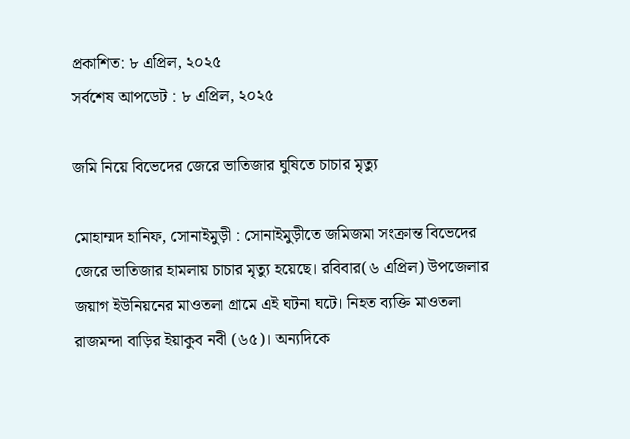প্রকাশিত: ৮ এপ্রিল, ২০২৫
সর্বশেষ আপডেট : ৮ এপ্রিল, ২০২৫

জমি নিয়ে বিভেদের জেরে ভাতিজার ঘুষিতে চাচার মৃত্যু

মোহাম্মদ হানিফ, সোনাইমুড়ী : সোনাইমুড়ীতে জমিজমা সংক্রান্ত বিভেদের জেরে ভাতিজার হামলায় চাচার মৃত্যু হয়েছে। রবিবার(৬ এপ্রিল) উপজেলার জয়াগ ইউনিয়নের মাওতলা গ্রামে এই ঘটনা ঘটে। নিহত ব্যক্তি মাওতলা রাজমন্দা বাড়ির ইয়াকুব নবী (৬৫)। অন্যদিকে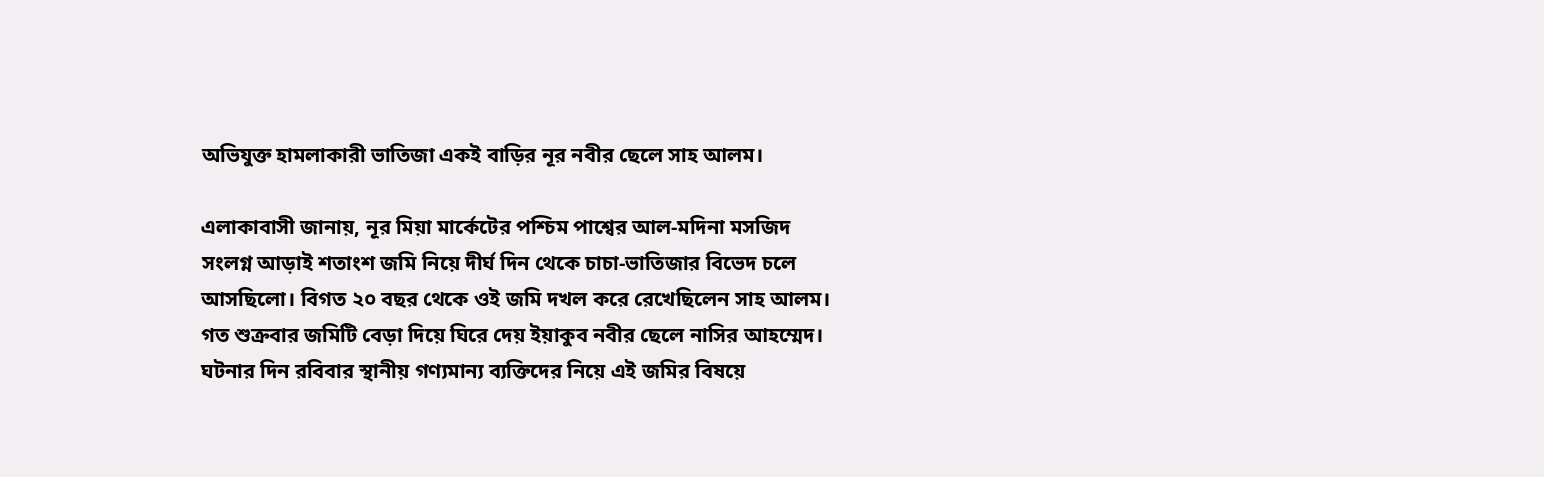অভিযুক্ত হামলাকারী ভাতিজা একই বাড়ির নূর নবীর ছেলে সাহ আলম।

এলাকাবাসী জানায়, নূর মিয়া মার্কেটের পশ্চিম পাশ্বের আল-মদিনা মসজিদ সংলগ্ন আড়াই শতাংশ জমি নিয়ে দীর্ঘ দিন থেকে চাচা-ভাতিজার বিভেদ চলে আসছিলো। বিগত ২০ বছর থেকে ওই জমি দখল করে রেখেছিলেন সাহ আলম। গত শুক্রবার জমিটি বেড়া দিয়ে ঘিরে দেয় ইয়াকুব নবীর ছেলে নাসির আহম্মেদ। ঘটনার দিন রবিবার স্থানীয় গণ্যমান্য ব্যক্তিদের নিয়ে এই জমির বিষয়ে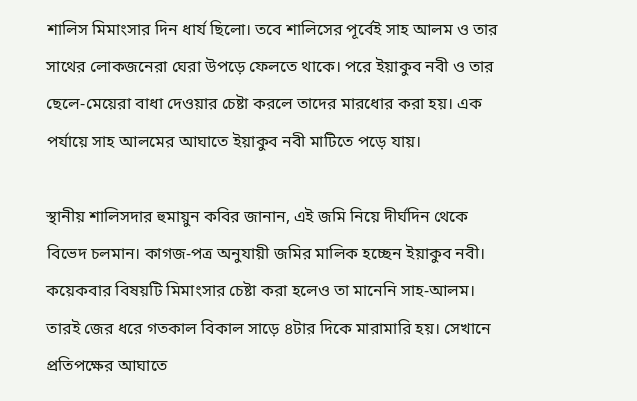শালিস মিমাংসার দিন ধার্য ছিলো। তবে শালিসের পূর্বেই সাহ আলম ও তার সাথের লোকজনেরা ঘেরা উপড়ে ফেলতে থাকে। পরে ইয়াকুব নবী ও তার ছেলে-মেয়েরা বাধা দেওয়ার চেষ্টা করলে তাদের মারধোর করা হয়। এক পর্যায়ে সাহ আলমের আঘাতে ইয়াকুব নবী মাটিতে পড়ে যায়।

স্থানীয় শালিসদার হুমায়ুন কবির জানান, এই জমি নিয়ে দীর্ঘদিন থেকে বিভেদ চলমান। কাগজ-পত্র অনুযায়ী জমির মালিক হচ্ছেন ইয়াকুব নবী। কয়েকবার বিষয়টি মিমাংসার চেষ্টা করা হলেও তা মানেনি সাহ-আলম। তারই জের ধরে গতকাল বিকাল সাড়ে ৪টার দিকে মারামারি হয়। সেখানে প্রতিপক্ষের আঘাতে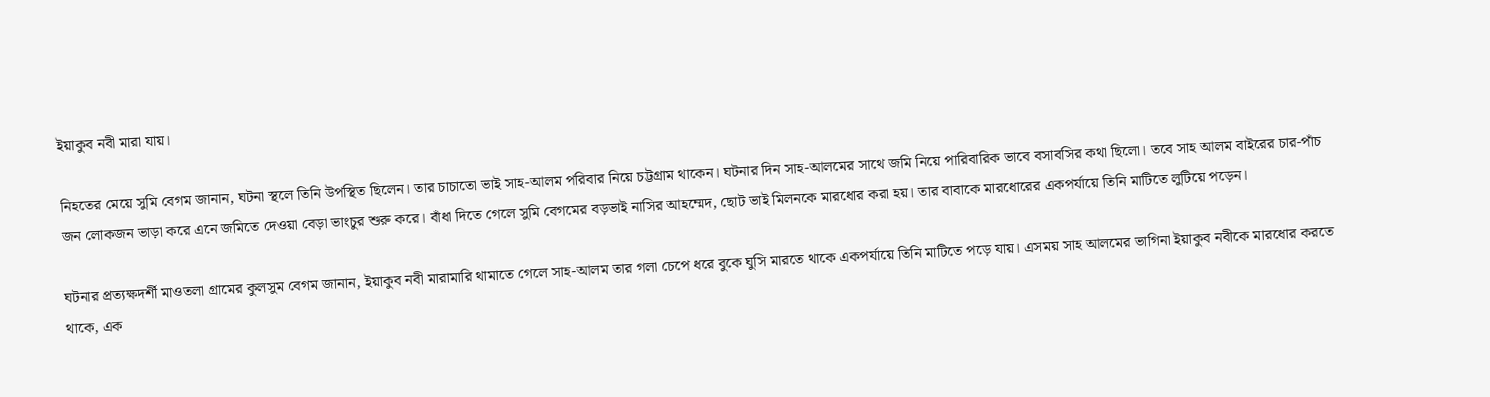ইয়াকুব নবী মারা যায়।

নিহতের মেয়ে সুমি বেগম জানান, ঘটনা স্থলে তিনি উপস্থিত ছিলেন। তার চাচাতো ভাই সাহ-আলম পরিবার নিয়ে চট্টগ্রাম থাকেন। ঘটনার দিন সাহ-আলমের সাথে জমি নিয়ে পারিবারিক ভাবে বসাবসির কথা ছিলো। তবে সাহ আলম বাইরের চার-পাঁচ জন লোকজন ভাড়া করে এনে জমিতে দেওয়া বেড়া ভাংচুর শুরু করে। বাঁধা দিতে গেলে সুমি বেগমের বড়ভাই নাসির আহম্মেদ, ছোট ভাই মিলনকে মারধোর করা হয়। তার বাবাকে মারধোরের একপর্যায়ে তিনি মাটিতে লুটিয়ে পড়েন।

ঘটনার প্রত্যক্ষদর্শী মাওতলা গ্রামের কুলসুম বেগম জানান, ইয়াকুব নবী মারামারি থামাতে গেলে সাহ-আলম তার গলা চেপে ধরে বুকে ঘুসি মারতে থাকে একপর্যায়ে তিনি মাটিতে পড়ে যায়। এসময় সাহ আলমের ভাগিনা ইয়াকুব নবীকে মারধোর করতে থাকে, এক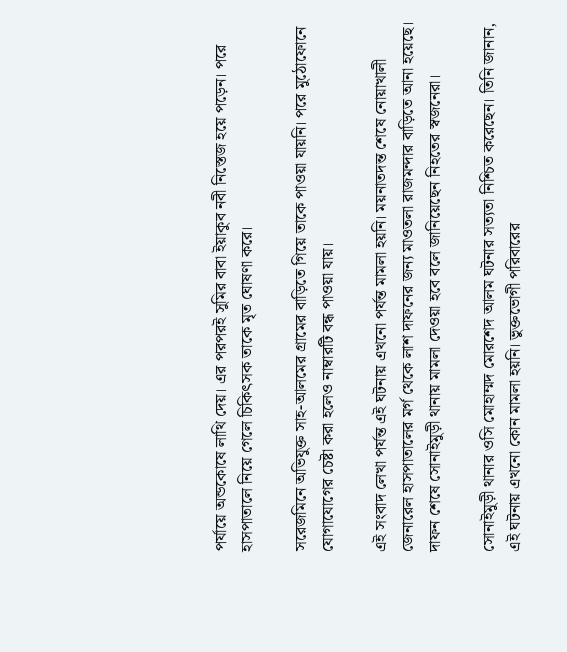পর্যায়ে অন্ডকোষে লাথি দেয়। এর পরপরই সুমির বাবা ইয়াকুব নবী নিস্তেজ হয়ে পড়েন। পরে হাসপাতালে নিয়ে গেলে চিকিৎসক তাকে মৃত ঘোষণা করে।

সরেজমিনে অভিযুক্ত সাহ-আলমের গ্রামের বাড়িতে গিয়ে তাকে পাওয়া যায়নি। পরে মুঠোফোনে যোগাযোগের চেষ্টা করা হলেও নাম্বারটি বন্ধ পাওয়া যায়।

এই সংবাদ লেখা পর্যন্ত এই ঘটনায় এখনো পর্যন্ত মামলা হয়নি। ময়নাতদন্ত শেষে নোয়াখালী জেনারেল হাসপাতালের মর্গ থেকে লাশ দাফনের জন্য মাওতলা রাজমন্দার বাড়িতে আনা হয়েছে। দাফন শেষে সোনাইমুড়ী থানায় মামলা দেওয়া হবে বলে জানিয়েছেন নিহতের স্বজনেরা।

সোনাইমুড়ী থানার ওসি মোহাম্মদ মোরশেদ আলম ঘটনার সত্যতা নিশ্চিত করেছেন। তিনি জানান, এই ঘটনায় এখনো কোন মামলা হয়নি। ভুক্তভোগী পরিবারের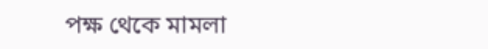পক্ষ থেকে মামলা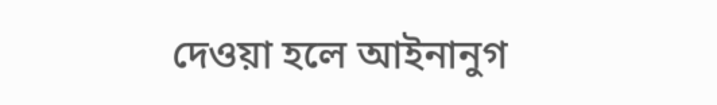দেওয়া হলে আইনানুগ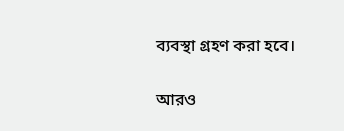ব্যবস্থা গ্রহণ করা হবে।

আরও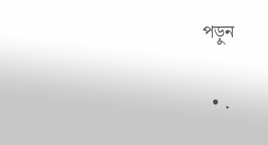পড়ুন

  • .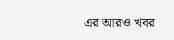এর আরও খবর